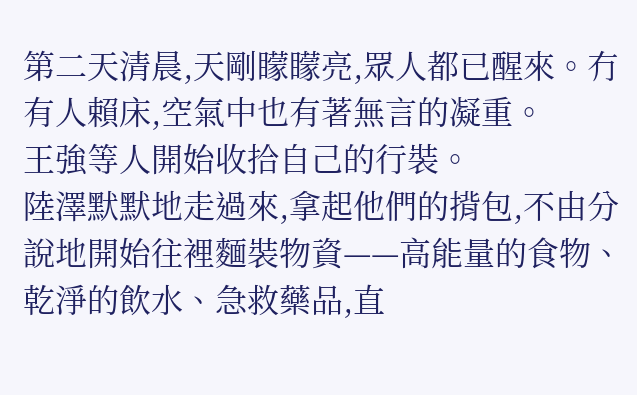第二天清晨,天剛矇矇亮,眾人都已醒來。冇有人賴床,空氣中也有著無言的凝重。
王強等人開始收拾自己的行裝。
陸澤默默地走過來,拿起他們的揹包,不由分說地開始往裡麵裝物資——高能量的食物、乾淨的飲水、急救藥品,直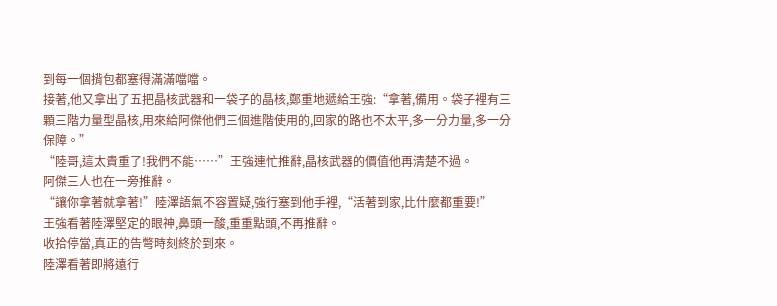到每一個揹包都塞得滿滿噹噹。
接著,他又拿出了五把晶核武器和一袋子的晶核,鄭重地遞給王強:“拿著,備用。袋子裡有三顆三階力量型晶核,用來給阿傑他們三個進階使用的,回家的路也不太平,多一分力量,多一分保障。”
“陸哥,這太貴重了!我們不能……”王強連忙推辭,晶核武器的價值他再清楚不過。
阿傑三人也在一旁推辭。
“讓你拿著就拿著!”陸澤語氣不容置疑,強行塞到他手裡,“活著到家,比什麼都重要!”
王強看著陸澤堅定的眼神,鼻頭一酸,重重點頭,不再推辭。
收拾停當,真正的告彆時刻終於到來。
陸澤看著即將遠行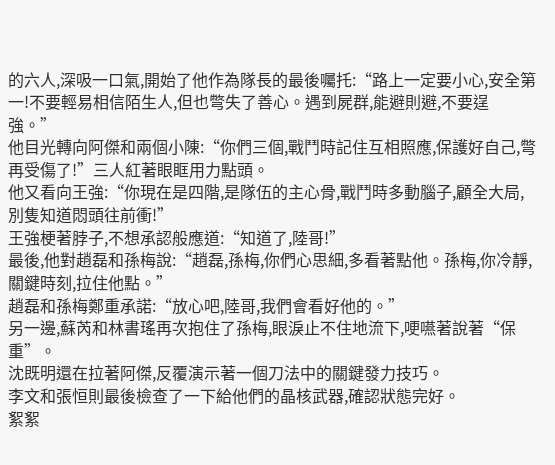的六人,深吸一口氣,開始了他作為隊長的最後囑托:“路上一定要小心,安全第一!不要輕易相信陌生人,但也彆失了善心。遇到屍群,能避則避,不要逞強。”
他目光轉向阿傑和兩個小陳:“你們三個,戰鬥時記住互相照應,保護好自己,彆再受傷了!”三人紅著眼眶用力點頭。
他又看向王強:“你現在是四階,是隊伍的主心骨,戰鬥時多動腦子,顧全大局,別隻知道悶頭往前衝!”
王強梗著脖子,不想承認般應道:“知道了,陸哥!”
最後,他對趙磊和孫梅說:“趙磊,孫梅,你們心思細,多看著點他。孫梅,你冷靜,關鍵時刻,拉住他點。”
趙磊和孫梅鄭重承諾:“放心吧,陸哥,我們會看好他的。”
另一邊,蘇芮和林書瑤再次抱住了孫梅,眼淚止不住地流下,哽嚥著說著“保重”。
沈既明還在拉著阿傑,反覆演示著一個刀法中的關鍵發力技巧。
李文和張恒則最後檢查了一下給他們的晶核武器,確認狀態完好。
絮絮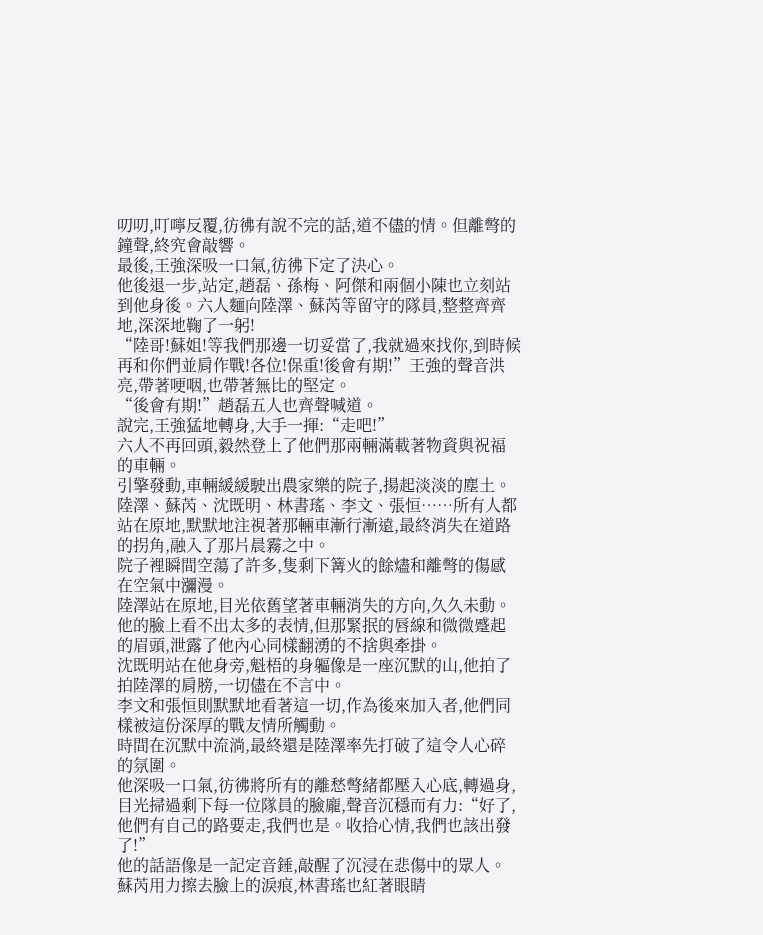叨叨,叮嚀反覆,彷彿有說不完的話,道不儘的情。但離彆的鐘聲,終究會敲響。
最後,王強深吸一口氣,彷彿下定了決心。
他後退一步,站定,趙磊、孫梅、阿傑和兩個小陳也立刻站到他身後。六人麵向陸澤、蘇芮等留守的隊員,整整齊齊地,深深地鞠了一躬!
“陸哥!蘇姐!等我們那邊一切妥當了,我就過來找你,到時候再和你們並肩作戰!各位!保重!後會有期!”王強的聲音洪亮,帶著哽咽,也帶著無比的堅定。
“後會有期!”趙磊五人也齊聲喊道。
說完,王強猛地轉身,大手一揮:“走吧!”
六人不再回頭,毅然登上了他們那兩輛滿載著物資與祝福的車輛。
引擎發動,車輛緩緩駛出農家樂的院子,揚起淡淡的塵土。
陸澤、蘇芮、沈既明、林書瑤、李文、張恒……所有人都站在原地,默默地注視著那輛車漸行漸遠,最終消失在道路的拐角,融入了那片晨霧之中。
院子裡瞬間空蕩了許多,隻剩下篝火的餘燼和離彆的傷感在空氣中瀰漫。
陸澤站在原地,目光依舊望著車輛消失的方向,久久未動。
他的臉上看不出太多的表情,但那緊抿的唇線和微微蹙起的眉頭,泄露了他內心同樣翻湧的不捨與牽掛。
沈既明站在他身旁,魁梧的身軀像是一座沉默的山,他拍了拍陸澤的肩膀,一切儘在不言中。
李文和張恒則默默地看著這一切,作為後來加入者,他們同樣被這份深厚的戰友情所觸動。
時間在沉默中流淌,最終還是陸澤率先打破了這令人心碎的氛圍。
他深吸一口氣,彷彿將所有的離愁彆緒都壓入心底,轉過身,目光掃過剩下每一位隊員的臉龐,聲音沉穩而有力:“好了,他們有自己的路要走,我們也是。收拾心情,我們也該出發了!”
他的話語像是一記定音錘,敲醒了沉浸在悲傷中的眾人。
蘇芮用力擦去臉上的淚痕,林書瑤也紅著眼睛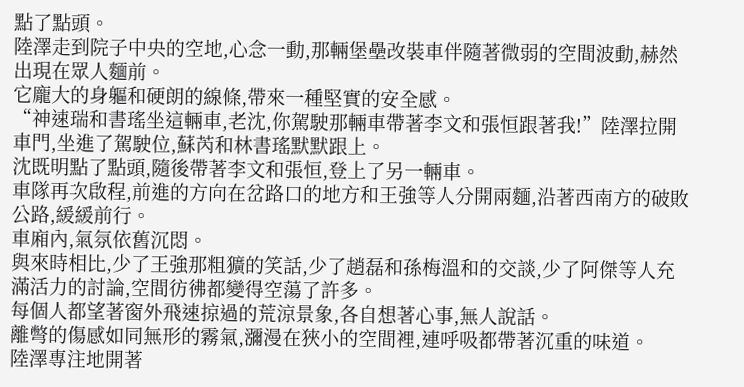點了點頭。
陸澤走到院子中央的空地,心念一動,那輛堡壘改裝車伴隨著微弱的空間波動,赫然出現在眾人麵前。
它龐大的身軀和硬朗的線條,帶來一種堅實的安全感。
“神速瑞和書瑤坐這輛車,老沈,你駕駛那輛車帶著李文和張恒跟著我!”陸澤拉開車門,坐進了駕駛位,蘇芮和林書瑤默默跟上。
沈既明點了點頭,隨後帶著李文和張恒,登上了另一輛車。
車隊再次啟程,前進的方向在岔路口的地方和王強等人分開兩麵,沿著西南方的破敗公路,緩緩前行。
車廂內,氣氛依舊沉悶。
與來時相比,少了王強那粗獷的笑話,少了趙磊和孫梅溫和的交談,少了阿傑等人充滿活力的討論,空間彷彿都變得空蕩了許多。
每個人都望著窗外飛速掠過的荒涼景象,各自想著心事,無人說話。
離彆的傷感如同無形的霧氣,瀰漫在狹小的空間裡,連呼吸都帶著沉重的味道。
陸澤專注地開著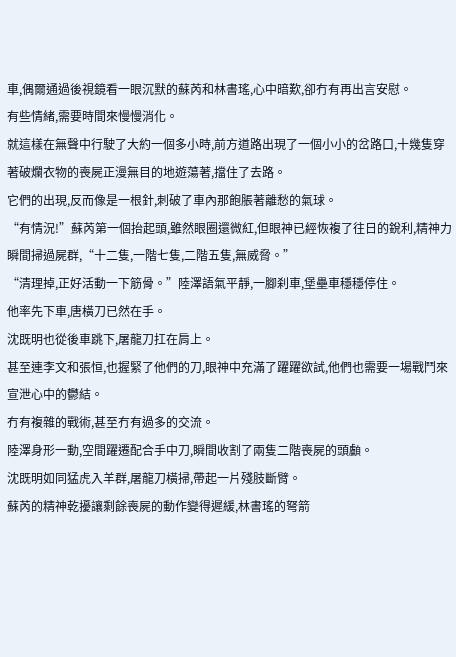車,偶爾通過後視鏡看一眼沉默的蘇芮和林書瑤,心中暗歎,卻冇有再出言安慰。
有些情緒,需要時間來慢慢消化。
就這樣在無聲中行駛了大約一個多小時,前方道路出現了一個小小的岔路口,十幾隻穿著破爛衣物的喪屍正漫無目的地遊蕩著,擋住了去路。
它們的出現,反而像是一根針,刺破了車內那飽脹著離愁的氣球。
“有情況!”蘇芮第一個抬起頭,雖然眼圈還微紅,但眼神已經恢複了往日的銳利,精神力瞬間掃過屍群,“十二隻,一階七隻,二階五隻,無威脅。”
“清理掉,正好活動一下筋骨。”陸澤語氣平靜,一腳刹車,堡壘車穩穩停住。
他率先下車,唐橫刀已然在手。
沈既明也從後車跳下,屠龍刀扛在肩上。
甚至連李文和張恒,也握緊了他們的刀,眼神中充滿了躍躍欲試,他們也需要一場戰鬥來宣泄心中的鬱結。
冇有複雜的戰術,甚至冇有過多的交流。
陸澤身形一動,空間躍遷配合手中刀,瞬間收割了兩隻二階喪屍的頭顱。
沈既明如同猛虎入羊群,屠龍刀橫掃,帶起一片殘肢斷臂。
蘇芮的精神乾擾讓剩餘喪屍的動作變得遲緩,林書瑤的弩箭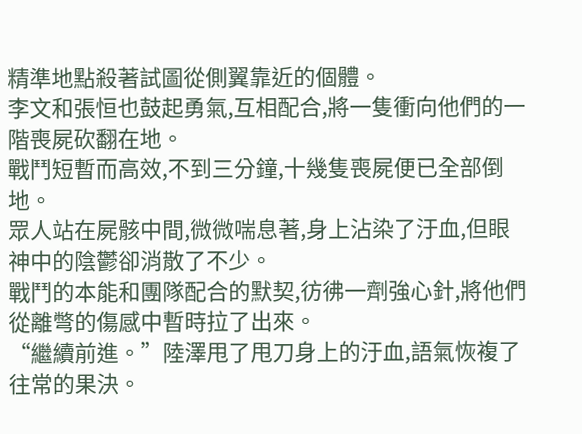精準地點殺著試圖從側翼靠近的個體。
李文和張恒也鼓起勇氣,互相配合,將一隻衝向他們的一階喪屍砍翻在地。
戰鬥短暫而高效,不到三分鐘,十幾隻喪屍便已全部倒地。
眾人站在屍骸中間,微微喘息著,身上沾染了汙血,但眼神中的陰鬱卻消散了不少。
戰鬥的本能和團隊配合的默契,彷彿一劑強心針,將他們從離彆的傷感中暫時拉了出來。
“繼續前進。”陸澤甩了甩刀身上的汙血,語氣恢複了往常的果決。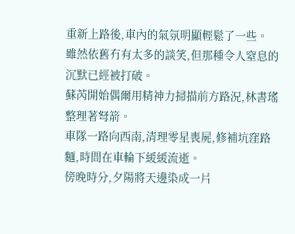重新上路後,車內的氣氛明顯輕鬆了一些。
雖然依舊冇有太多的談笑,但那種令人窒息的沉默已經被打破。
蘇芮開始偶爾用精神力掃描前方路況,林書瑤整理著弩箭。
車隊一路向西南,清理零星喪屍,修補坑窪路麵,時間在車輪下緩緩流逝。
傍晚時分,夕陽將天邊染成一片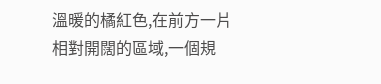溫暖的橘紅色,在前方一片相對開闊的區域,一個規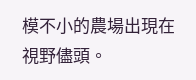模不小的農場出現在視野儘頭。